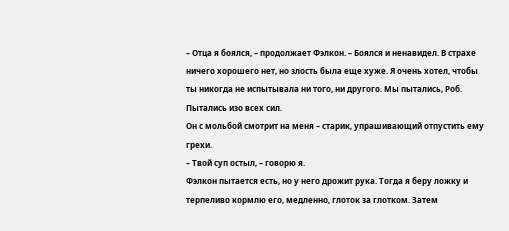– Отца я боялся, – продолжает Фэлкон. – Боялся и ненавидел. В страхе ничего хорошего нет, но злость была еще хуже. Я очень хотел, чтобы ты никогда не испытывала ни того, ни другого. Мы пытались, Роб. Пытались изо всех сил.
Он с мольбой смотрит на меня – старик, упрашивающий отпустить ему грехи.
– Твой суп остыл, – говорю я.
Фэлкон пытается есть, но у него дрожит рука. Тогда я беру ложку и терпеливо кормлю его, медленно, глоток за глотком. Затем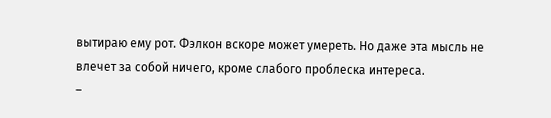вытираю ему рот. Фэлкон вскоре может умереть. Но даже эта мысль не влечет за собой ничего, кроме слабого проблеска интереса.
–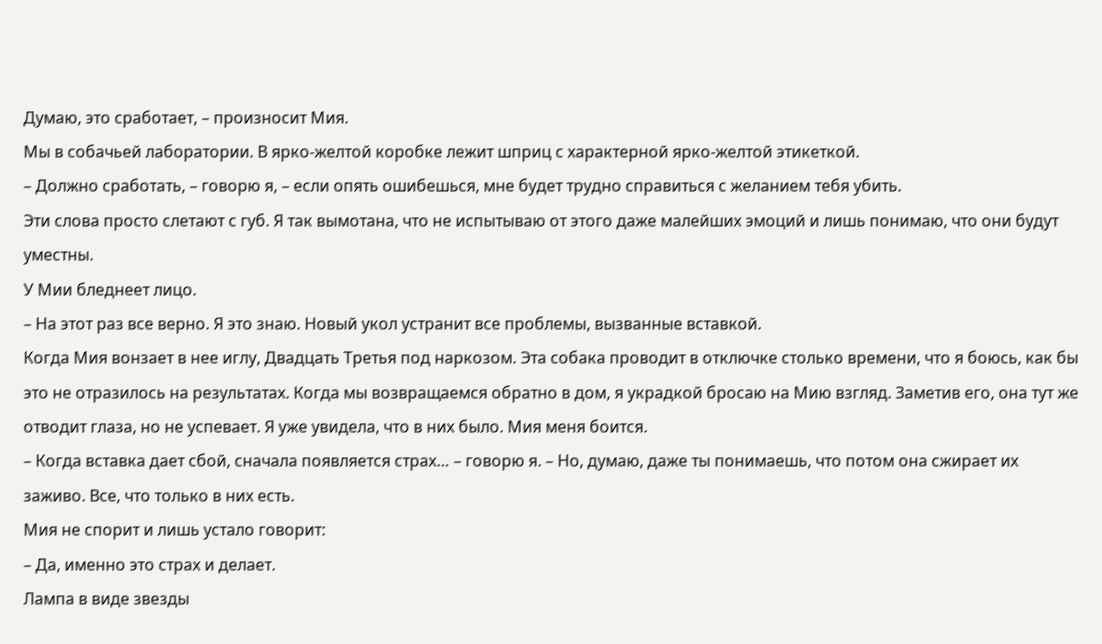Думаю, это сработает, – произносит Мия.
Мы в собачьей лаборатории. В ярко-желтой коробке лежит шприц с характерной ярко-желтой этикеткой.
– Должно сработать, – говорю я, – если опять ошибешься, мне будет трудно справиться с желанием тебя убить.
Эти слова просто слетают с губ. Я так вымотана, что не испытываю от этого даже малейших эмоций и лишь понимаю, что они будут уместны.
У Мии бледнеет лицо.
– На этот раз все верно. Я это знаю. Новый укол устранит все проблемы, вызванные вставкой.
Когда Мия вонзает в нее иглу, Двадцать Третья под наркозом. Эта собака проводит в отключке столько времени, что я боюсь, как бы это не отразилось на результатах. Когда мы возвращаемся обратно в дом, я украдкой бросаю на Мию взгляд. Заметив его, она тут же отводит глаза, но не успевает. Я уже увидела, что в них было. Мия меня боится.
– Когда вставка дает сбой, сначала появляется страх… – говорю я. – Но, думаю, даже ты понимаешь, что потом она сжирает их заживо. Все, что только в них есть.
Мия не спорит и лишь устало говорит:
– Да, именно это страх и делает.
Лампа в виде звезды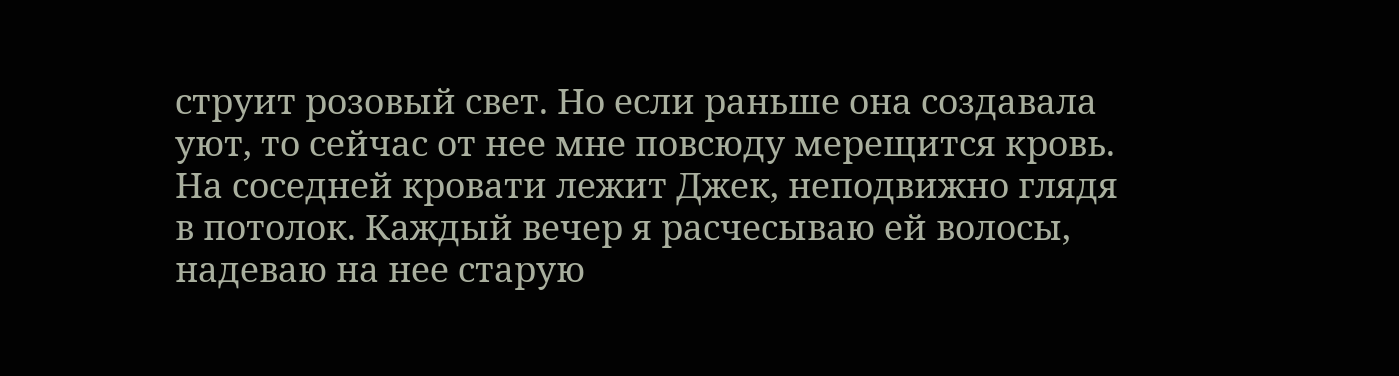струит розовый свет. Но если раньше она создавала уют, то сейчас от нее мне повсюду мерещится кровь.
На соседней кровати лежит Джек, неподвижно глядя в потолок. Каждый вечер я расчесываю ей волосы, надеваю на нее старую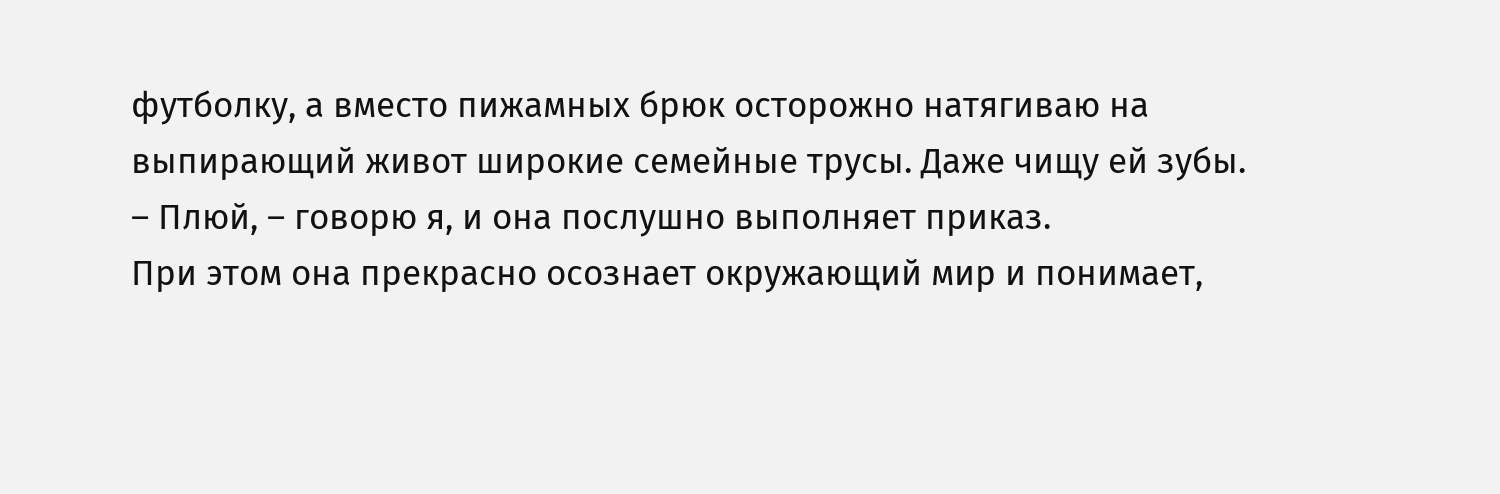футболку, а вместо пижамных брюк осторожно натягиваю на выпирающий живот широкие семейные трусы. Даже чищу ей зубы.
– Плюй, – говорю я, и она послушно выполняет приказ.
При этом она прекрасно осознает окружающий мир и понимает,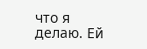что я делаю. Ей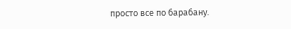просто все по барабану.